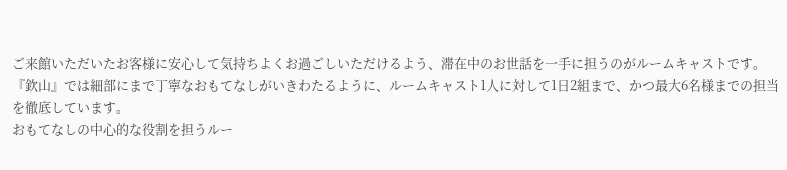ご来館いただいたお客様に安心して気持ちよくお過ごしいただけるよう、滞在中のお世話を一手に担うのがルームキャストです。
『欽山』では細部にまで丁寧なおもてなしがいきわたるように、ルームキャスト1人に対して1日2組まで、かつ最大6名様までの担当を徹底しています。
おもてなしの中心的な役割を担うルー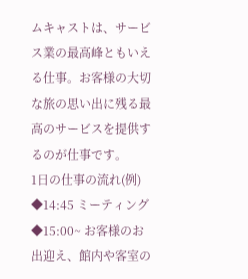ムキャストは、サービス業の最高峰ともいえる仕事。お客様の大切な旅の思い出に残る最高のサービスを提供するのが仕事です。
1日の仕事の流れ(例)
◆14:45 ミーティング
◆15:00~ お客様のお出迎え、館内や客室の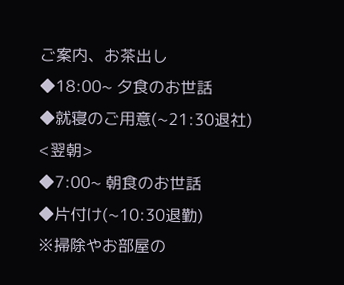ご案内、お茶出し
◆18:00~ 夕食のお世話
◆就寝のご用意(~21:30退社)
<翌朝>
◆7:00~ 朝食のお世話
◆片付け(~10:30退勤)
※掃除やお部屋の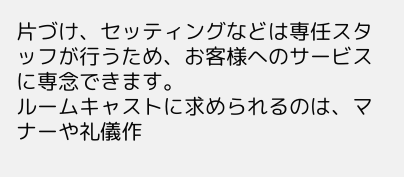片づけ、セッティングなどは専任スタッフが行うため、お客様へのサービスに専念できます。
ルームキャストに求められるのは、マナーや礼儀作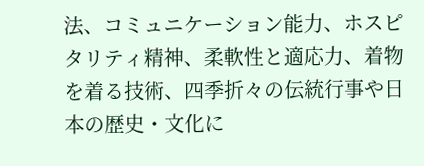法、コミュニケーション能力、ホスピタリティ精神、柔軟性と適応力、着物を着る技術、四季折々の伝統行事や日本の歴史・文化に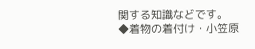関する知識などです。
◆着物の着付け・小笠原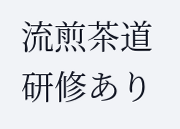流煎茶道研修あり